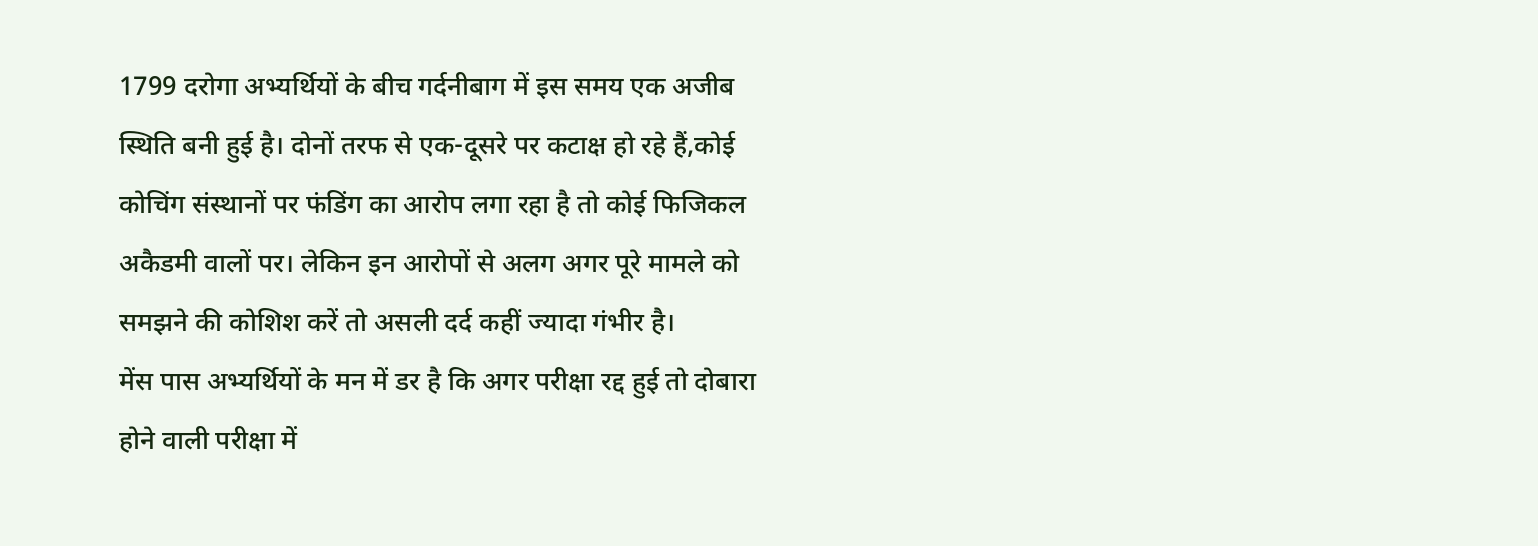1799 दरोगा अभ्यर्थियों के बीच गर्दनीबाग में इस समय एक अजीब स्थिति बनी हुई है। दोनों तरफ से एक-दूसरे पर कटाक्ष हो रहे हैं,कोई कोचिंग संस्थानों पर फंडिंग का आरोप लगा रहा है तो कोई फिजिकल अकैडमी वालों पर। लेकिन इन आरोपों से अलग अगर पूरे मामले को समझने की कोशिश करें तो असली दर्द कहीं ज्यादा गंभीर है।
मेंस पास अभ्यर्थियों के मन में डर है कि अगर परीक्षा रद्द हुई तो दोबारा होने वाली परीक्षा में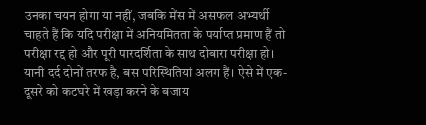उनका चयन होगा या नहीं, जबकि मेंस में असफल अभ्यर्थी चाहते हैं कि यदि परीक्षा में अनियमितता के पर्याप्त प्रमाण हैं तो परीक्षा रद्द हो और पूरी पारदर्शिता के साथ दोबारा परीक्षा हो।
यानी दर्द दोनों तरफ है, बस परिस्थितियां अलग हैं। ऐसे में एक-दूसरे को कटघरे में खड़ा करने के बजाय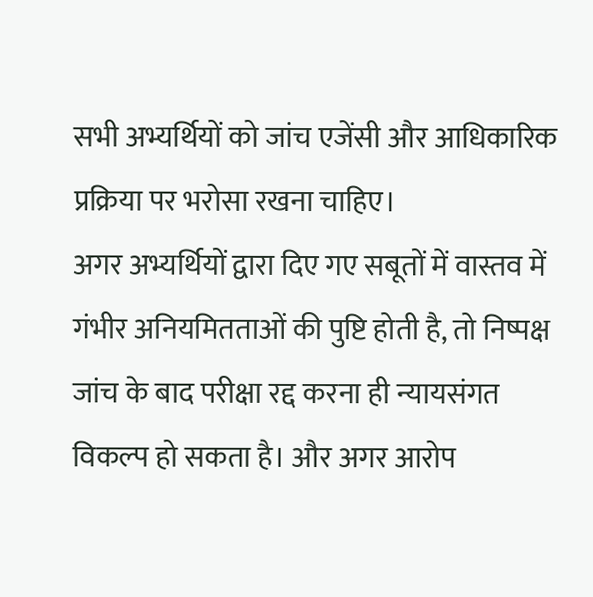सभी अभ्यर्थियों को जांच एजेंसी और आधिकारिक प्रक्रिया पर भरोसा रखना चाहिए।
अगर अभ्यर्थियों द्वारा दिए गए सबूतों में वास्तव में गंभीर अनियमितताओं की पुष्टि होती है, तो निष्पक्ष जांच के बाद परीक्षा रद्द करना ही न्यायसंगत विकल्प हो सकता है। और अगर आरोप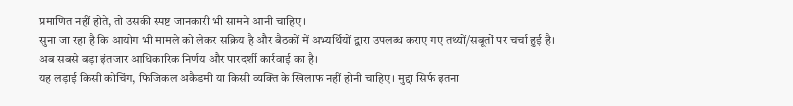प्रमाणित नहीं होते, तो उसकी स्पष्ट जानकारी भी सामने आनी चाहिए।
सुना जा रहा है कि आयोग भी मामले को लेकर सक्रिय है और बैठकों में अभ्यर्थियों द्वारा उपलब्ध कराए गए तथ्यों/सबूतों पर चर्चा हुई है। अब सबसे बड़ा इंतजार आधिकारिक निर्णय और पारदर्शी कार्रवाई का है।
यह लड़ाई किसी कोचिंग, फिजिकल अकैडमी या किसी व्यक्ति के खिलाफ नहीं होनी चाहिए। मुद्दा सिर्फ इतना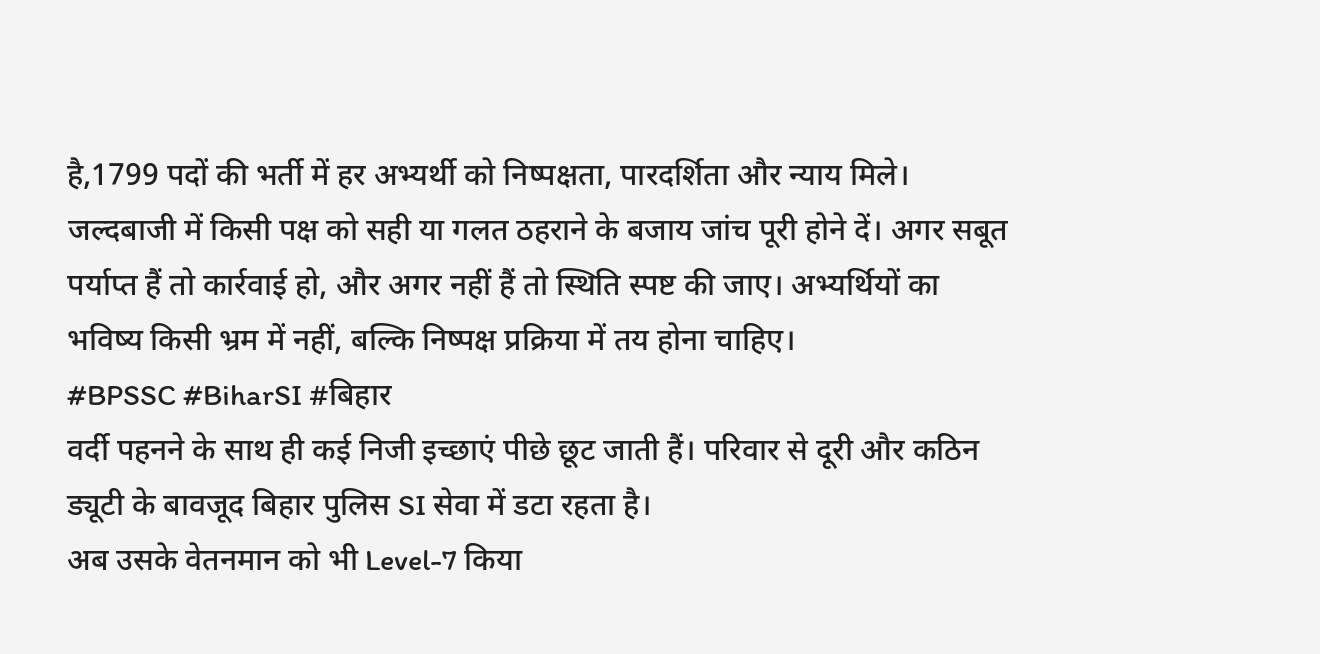है,1799 पदों की भर्ती में हर अभ्यर्थी को निष्पक्षता, पारदर्शिता और न्याय मिले।
जल्दबाजी में किसी पक्ष को सही या गलत ठहराने के बजाय जांच पूरी होने दें। अगर सबूत पर्याप्त हैं तो कार्रवाई हो, और अगर नहीं हैं तो स्थिति स्पष्ट की जाए। अभ्यर्थियों का भविष्य किसी भ्रम में नहीं, बल्कि निष्पक्ष प्रक्रिया में तय होना चाहिए।
#BPSSC #BiharSI #बिहार
वर्दी पहनने के साथ ही कई निजी इच्छाएं पीछे छूट जाती हैं। परिवार से दूरी और कठिन ड्यूटी के बावजूद बिहार पुलिस SI सेवा में डटा रहता है।
अब उसके वेतनमान को भी Level-7 किया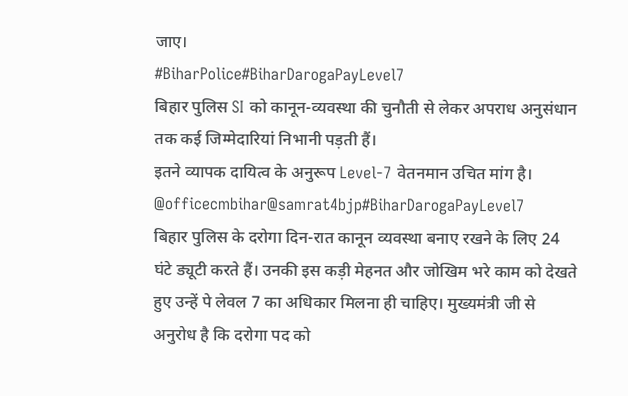जाए।
#BiharPolice#BiharDarogaPayLevel7
बिहार पुलिस SI को कानून-व्यवस्था की चुनौती से लेकर अपराध अनुसंधान तक कई जिम्मेदारियां निभानी पड़ती हैं।
इतने व्यापक दायित्व के अनुरूप Level-7 वेतनमान उचित मांग है।
@officecmbihar@samrat4bjp#BiharDarogaPayLevel7
बिहार पुलिस के दरोगा दिन-रात कानून व्यवस्था बनाए रखने के लिए 24 घंटे ड्यूटी करते हैं। उनकी इस कड़ी मेहनत और जोखिम भरे काम को देखते हुए उन्हें पे लेवल 7 का अधिकार मिलना ही चाहिए। मुख्यमंत्री जी से अनुरोध है कि दरोगा पद को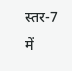स्तर-7 में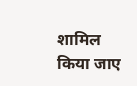शामिल किया जाए